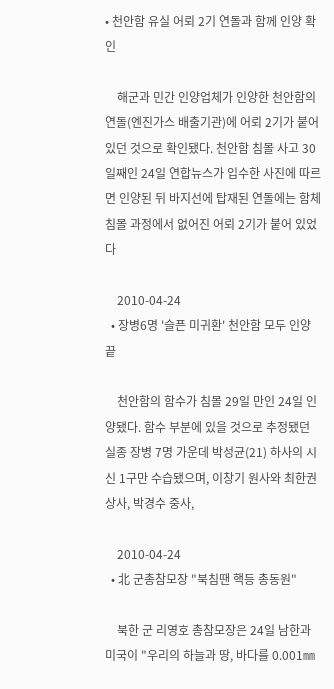• 천안함 유실 어뢰 2기 연돌과 함께 인양 확인

    해군과 민간 인양업체가 인양한 천안함의 연돌(엔진가스 배출기관)에 어뢰 2기가 붙어 있던 것으로 확인됐다. 천안함 침몰 사고 30일째인 24일 연합뉴스가 입수한 사진에 따르면 인양된 뒤 바지선에 탑재된 연돌에는 함체 침몰 과정에서 없어진 어뢰 2기가 붙어 있었다

    2010-04-24
  • 장병6명 '슬픈 미귀환' 천안함 모두 인양끝

    천안함의 함수가 침몰 29일 만인 24일 인양됐다. 함수 부분에 있을 것으로 추정됐던 실종 장병 7명 가운데 박성균(21) 하사의 시신 1구만 수습됐으며, 이창기 원사와 최한권 상사, 박경수 중사,

    2010-04-24
  • 北 군총참모장 "북침땐 핵등 총동원"

    북한 군 리영호 총참모장은 24일 남한과 미국이 "우리의 하늘과 땅, 바다를 0.001㎜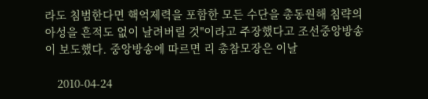라도 침범한다면 핵억제력을 포함한 모든 수단을 총동원해 침략의 아성을 흔적도 없이 날려버릴 것"이라고 주장했다고 조선중앙방송이 보도했다. 중앙방송에 따르면 리 총참모장은 이날

    2010-04-24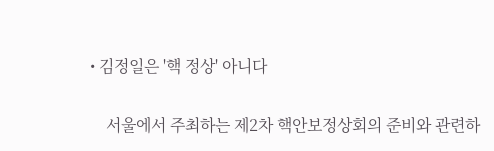• 김정일은 '핵 정상' 아니다

    서울에서 주최하는 제2차 핵안보정상회의 준비와 관련하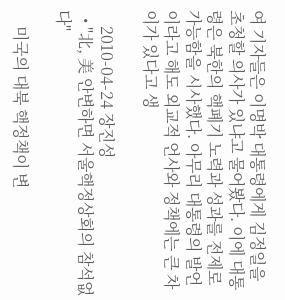여 기자들은 이명박 대통령에게 김정일을 초청할 의사가 있냐고 물어봤다. 이에 대통령은 북한의 핵폐기 노력과 성과를 전제로 가능함을 시사했다. 아무리 대통령의 발언이라고 해도 외교적 언사와 정책에는 큰 차이가 있다고 생

    2010-04-24 장진성
  • "北, 美 안변하면 서울핵정상회의 참석없다"

    미국의 대북 핵정책이 변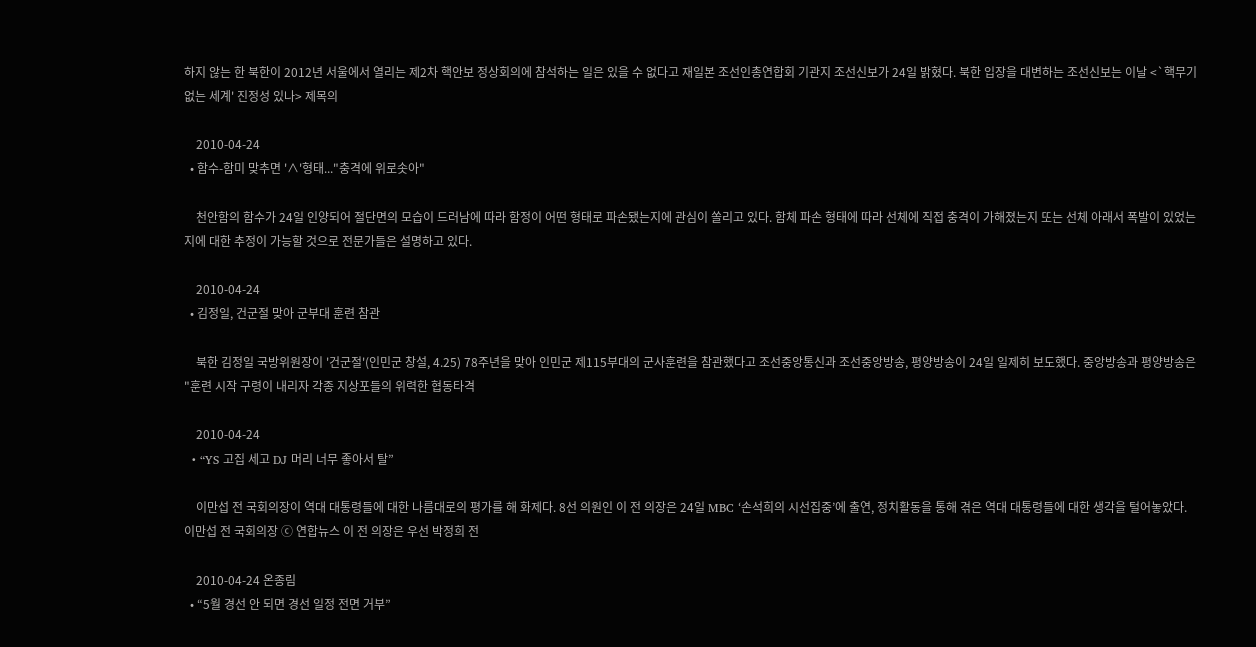하지 않는 한 북한이 2012년 서울에서 열리는 제2차 핵안보 정상회의에 참석하는 일은 있을 수 없다고 재일본 조선인총연합회 기관지 조선신보가 24일 밝혔다. 북한 입장을 대변하는 조선신보는 이날 <`핵무기 없는 세계' 진정성 있나> 제목의

    2010-04-24
  • 함수-함미 맞추면 '∧'형태..."충격에 위로솟아"

    천안함의 함수가 24일 인양되어 절단면의 모습이 드러남에 따라 함정이 어떤 형태로 파손됐는지에 관심이 쏠리고 있다. 함체 파손 형태에 따라 선체에 직접 충격이 가해졌는지 또는 선체 아래서 폭발이 있었는지에 대한 추정이 가능할 것으로 전문가들은 설명하고 있다.

    2010-04-24
  • 김정일, 건군절 맞아 군부대 훈련 참관

    북한 김정일 국방위원장이 '건군절'(인민군 창설, 4.25) 78주년을 맞아 인민군 제115부대의 군사훈련을 참관했다고 조선중앙통신과 조선중앙방송, 평양방송이 24일 일제히 보도했다. 중앙방송과 평양방송은 "훈련 시작 구령이 내리자 각종 지상포들의 위력한 협동타격

    2010-04-24
  • “YS 고집 세고 DJ 머리 너무 좋아서 탈”

    이만섭 전 국회의장이 역대 대통령들에 대한 나름대로의 평가를 해 화제다. 8선 의원인 이 전 의장은 24일 MBC ‘손석희의 시선집중’에 출연, 정치활동을 통해 겪은 역대 대통령들에 대한 생각을 털어놓았다.이만섭 전 국회의장 ⓒ 연합뉴스 이 전 의장은 우선 박정희 전

    2010-04-24 온종림
  • “5월 경선 안 되면 경선 일정 전면 거부”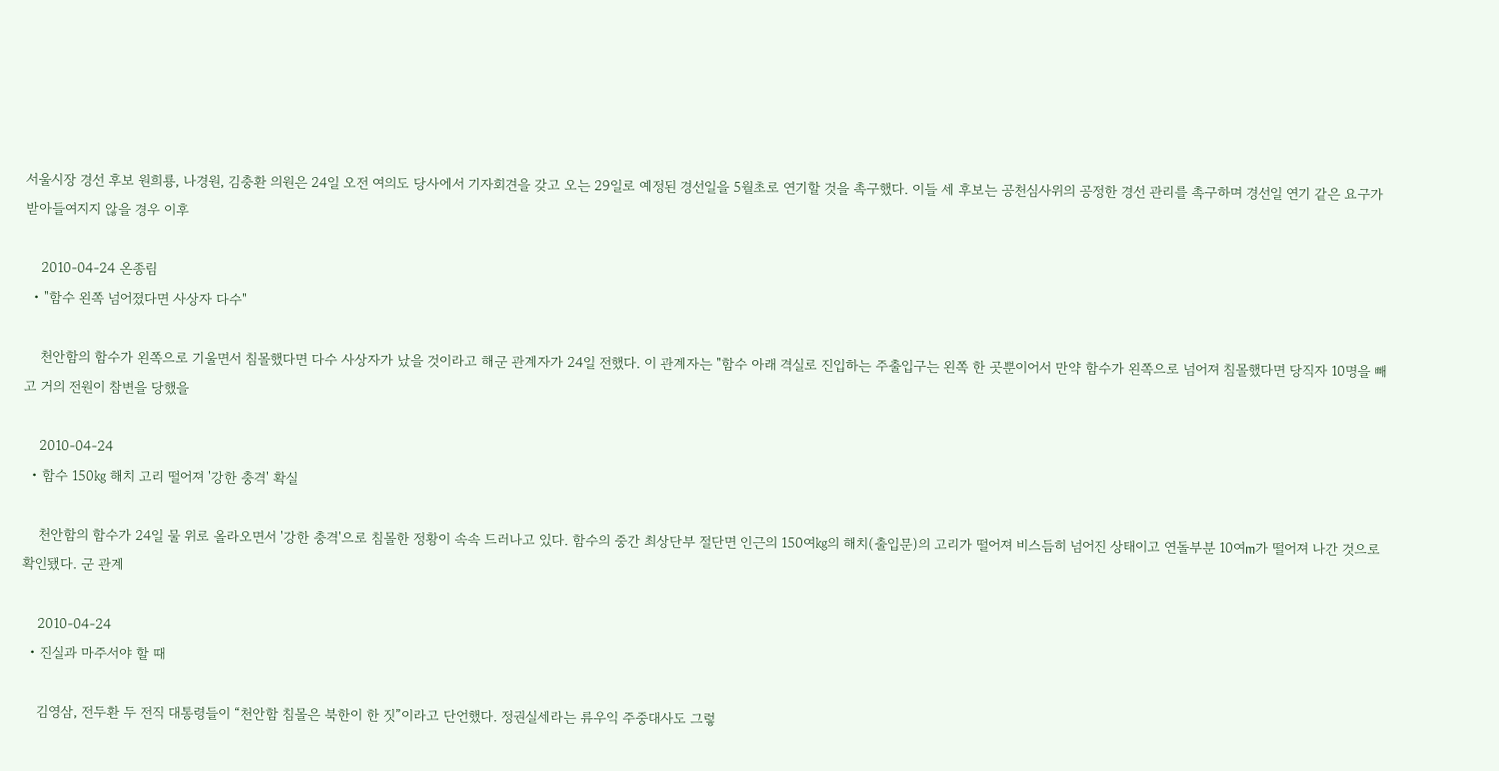서울시장 경선 후보 원희룡, 나경원, 김충환 의원은 24일 오전 여의도 당사에서 기자회견을 갖고 오는 29일로 예정된 경선일을 5월초로 연기할 것을 촉구했다. 이들 세 후보는 공천심사위의 공정한 경선 관리를 촉구하며 경선일 연기 같은 요구가 받아들여지지 않을 경우 이후

    2010-04-24 온종림
  • "함수 왼쪽 넘어졌다면 사상자 다수"

    천안함의 함수가 왼쪽으로 기울면서 침몰했다면 다수 사상자가 났을 것이라고 해군 관계자가 24일 전했다. 이 관계자는 "함수 아래 격실로 진입하는 주출입구는 왼쪽 한 곳뿐이어서 만약 함수가 왼쪽으로 넘어져 침몰했다면 당직자 10명을 빼고 거의 전원이 참변을 당했을

    2010-04-24
  • 함수 150㎏ 해치 고리 떨어져 '강한 충격' 확실

    천안함의 함수가 24일 물 위로 올라오면서 '강한 충격'으로 침몰한 정황이 속속 드러나고 있다. 함수의 중간 최상단부 절단면 인근의 150여㎏의 해치(출입문)의 고리가 떨어져 비스듬히 넘어진 상태이고 연돌부분 10여m가 떨어져 나간 것으로 확인됐다. 군 관계

    2010-04-24
  • 진실과 마주서야 할 때

    김영삼, 전두환 두 전직 대통령들이 “천안함 침몰은 북한이 한 짓”이라고 단언했다. 정권실세라는 류우익 주중대사도 그렇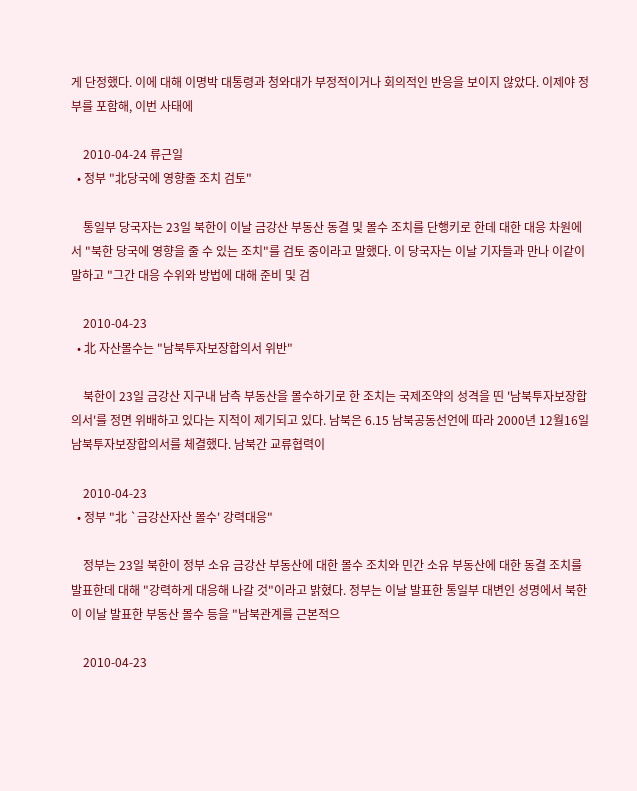게 단정했다. 이에 대해 이명박 대통령과 청와대가 부정적이거나 회의적인 반응을 보이지 않았다. 이제야 정부를 포함해, 이번 사태에

    2010-04-24 류근일
  • 정부 "北당국에 영향줄 조치 검토"

    통일부 당국자는 23일 북한이 이날 금강산 부동산 동결 및 몰수 조치를 단행키로 한데 대한 대응 차원에서 "북한 당국에 영향을 줄 수 있는 조치"를 검토 중이라고 말했다. 이 당국자는 이날 기자들과 만나 이같이 말하고 "그간 대응 수위와 방법에 대해 준비 및 검

    2010-04-23
  • 北 자산몰수는 "남북투자보장합의서 위반"

    북한이 23일 금강산 지구내 남측 부동산을 몰수하기로 한 조치는 국제조약의 성격을 띤 '남북투자보장합의서'를 정면 위배하고 있다는 지적이 제기되고 있다. 남북은 6.15 남북공동선언에 따라 2000년 12월16일 남북투자보장합의서를 체결했다. 남북간 교류협력이

    2010-04-23
  • 정부 "北 `금강산자산 몰수' 강력대응"

    정부는 23일 북한이 정부 소유 금강산 부동산에 대한 몰수 조치와 민간 소유 부동산에 대한 동결 조치를 발표한데 대해 "강력하게 대응해 나갈 것"이라고 밝혔다. 정부는 이날 발표한 통일부 대변인 성명에서 북한이 이날 발표한 부동산 몰수 등을 "남북관계를 근본적으

    2010-04-23